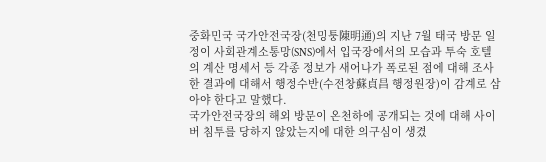중화민국 국가안전국장(천밍퉁陳明通)의 지난 7월 태국 방문 일정이 사회관계소통망(SNS)에서 입국장에서의 모습과 투숙 호텔의 계산 명세서 등 각종 정보가 새어나가 폭로된 점에 대해 조사한 결과에 대해서 행정수반(수전창蘇貞昌 행정원장)이 감계로 삼아야 한다고 말했다.
국가안전국장의 해외 방문이 온천하에 공개되는 것에 대해 사이버 침투를 당하지 않았는지에 대한 의구심이 생겼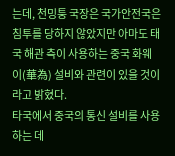는데, 천밍퉁 국장은 국가안전국은 침투를 당하지 않았지만 아마도 태국 해관 측이 사용하는 중국 화웨이(華為) 설비와 관련이 있을 것이라고 밝혔다.
타국에서 중국의 통신 설비를 사용하는 데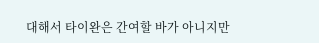대해서 타이완은 간여할 바가 아니지만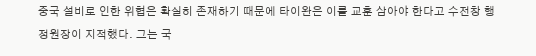중국 설비로 인한 위협은 확실히 존재하기 때문에 타이완은 이를 교훈 삼아야 한다고 수전창 행정원장이 지적했다. 그는 국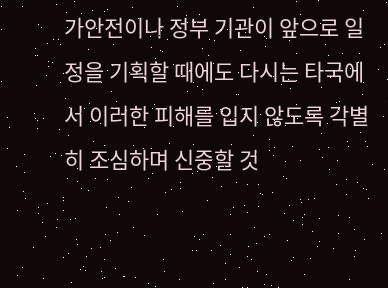가안전이나 정부 기관이 앞으로 일정을 기획할 때에도 다시는 타국에서 이러한 피해를 입지 않도록 각별히 조심하며 신중할 것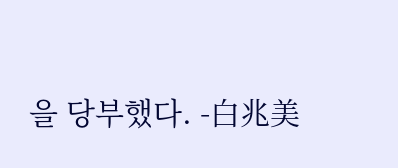을 당부했다. -白兆美